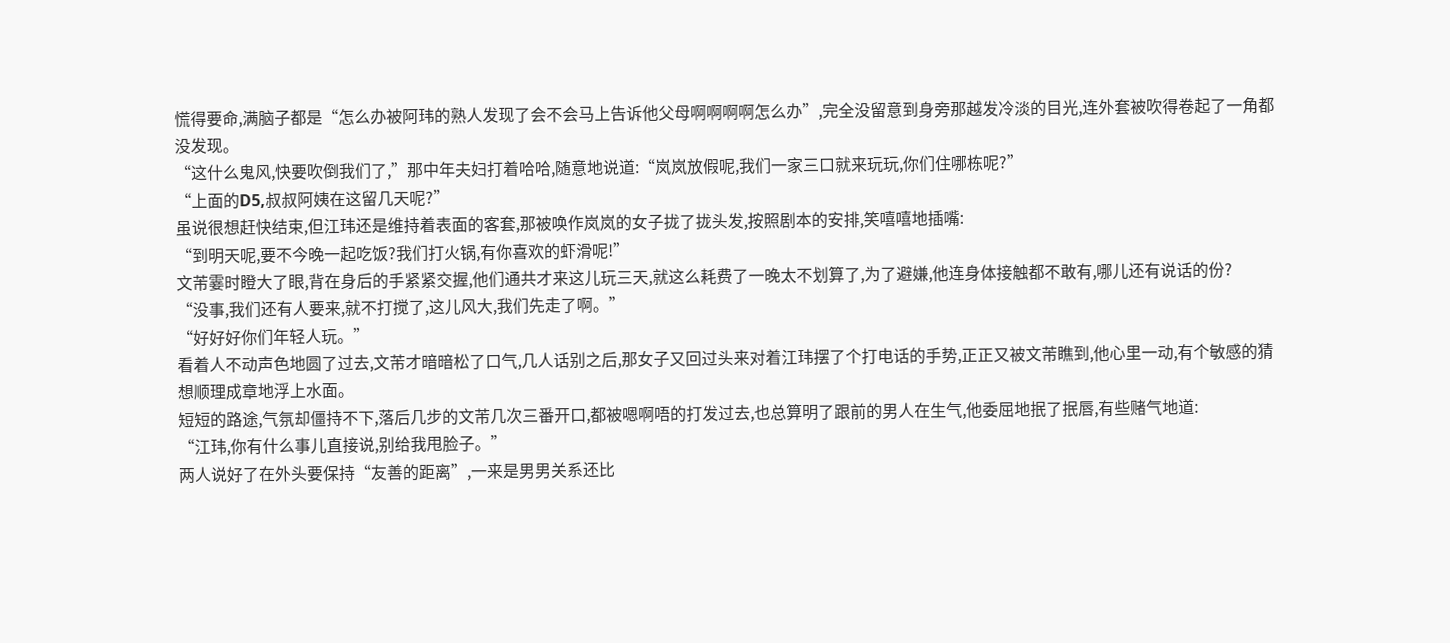慌得要命,满脑子都是“怎么办被阿玮的熟人发现了会不会马上告诉他父母啊啊啊啊怎么办”,完全没留意到身旁那越发冷淡的目光,连外套被吹得卷起了一角都没发现。
“这什么鬼风,快要吹倒我们了,”那中年夫妇打着哈哈,随意地说道:“岚岚放假呢,我们一家三口就来玩玩,你们住哪栋呢?”
“上面的D5,叔叔阿姨在这留几天呢?”
虽说很想赶快结束,但江玮还是维持着表面的客套,那被唤作岚岚的女子拢了拢头发,按照剧本的安排,笑嘻嘻地插嘴:
“到明天呢,要不今晚一起吃饭?我们打火锅,有你喜欢的虾滑呢!”
文芾霎时瞪大了眼,背在身后的手紧紧交握,他们通共才来这儿玩三天,就这么耗费了一晚太不划算了,为了避嫌,他连身体接触都不敢有,哪儿还有说话的份?
“没事,我们还有人要来,就不打搅了,这儿风大,我们先走了啊。”
“好好好你们年轻人玩。”
看着人不动声色地圆了过去,文芾才暗暗松了口气,几人话别之后,那女子又回过头来对着江玮摆了个打电话的手势,正正又被文芾瞧到,他心里一动,有个敏感的猜想顺理成章地浮上水面。
短短的路途,气氛却僵持不下,落后几步的文芾几次三番开口,都被嗯啊唔的打发过去,也总算明了跟前的男人在生气,他委屈地抿了抿唇,有些赌气地道:
“江玮,你有什么事儿直接说,别给我甩脸子。”
两人说好了在外头要保持“友善的距离”,一来是男男关系还比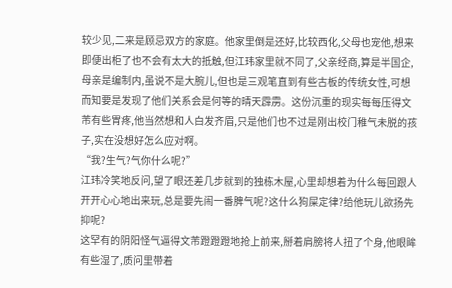较少见,二来是顾忌双方的家庭。他家里倒是还好,比较西化,父母也宠他,想来即便出柜了也不会有太大的抵触,但江玮家里就不同了,父亲经商,算是半国企,母亲是编制内,虽说不是大腕儿,但也是三观笔直到有些古板的传统女性,可想而知要是发现了他们关系会是何等的晴天霹雳。这份沉重的现实每每压得文芾有些胃疼,他当然想和人白发齐眉,只是他们也不过是刚出校门稚气未脱的孩子,实在没想好怎么应对啊。
“我?生气?气你什么呢?”
江玮冷笑地反问,望了眼还差几步就到的独栋木屋,心里却想着为什么每回跟人开开心心地出来玩,总是要先闹一番脾气呢?这什么狗屎定律?给他玩儿欲扬先抑呢?
这罕有的阴阳怪气逼得文芾蹬蹬蹬地抢上前来,掰着肩膀将人扭了个身,他眼眸有些湿了,质问里带着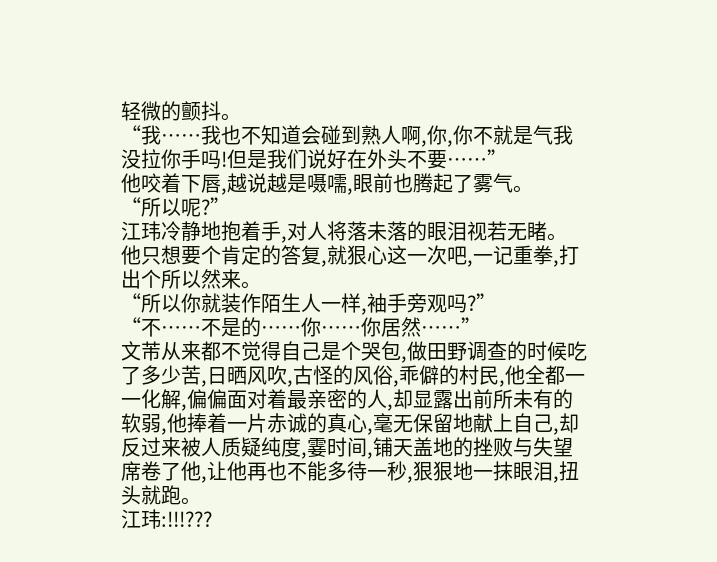轻微的颤抖。
“我……我也不知道会碰到熟人啊,你,你不就是气我没拉你手吗!但是我们说好在外头不要……”
他咬着下唇,越说越是嗫嚅,眼前也腾起了雾气。
“所以呢?”
江玮冷静地抱着手,对人将落未落的眼泪视若无睹。
他只想要个肯定的答复,就狠心这一次吧,一记重拳,打出个所以然来。
“所以你就装作陌生人一样,袖手旁观吗?”
“不……不是的……你……你居然……”
文芾从来都不觉得自己是个哭包,做田野调查的时候吃了多少苦,日晒风吹,古怪的风俗,乖僻的村民,他全都一一化解,偏偏面对着最亲密的人,却显露出前所未有的软弱,他捧着一片赤诚的真心,毫无保留地献上自己,却反过来被人质疑纯度,霎时间,铺天盖地的挫败与失望席卷了他,让他再也不能多待一秒,狠狠地一抹眼泪,扭头就跑。
江玮:!!!???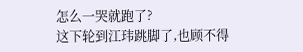怎么一哭就跑了?
这下轮到江玮跳脚了,也顾不得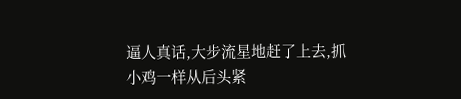逼人真话,大步流星地赶了上去,抓小鸡一样从后头紧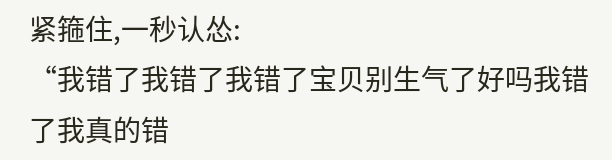紧箍住,一秒认怂:
“我错了我错了我错了宝贝别生气了好吗我错了我真的错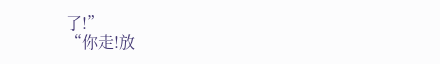了!”
“你走!放